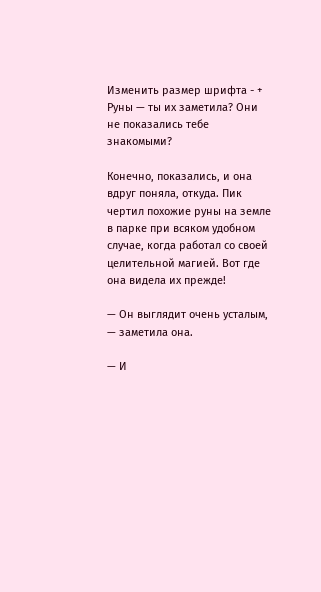Изменить размер шрифта - +
Руны — ты их заметила? Они не показались тебе знакомыми?

Конечно, показались, и она вдруг поняла, откуда. Пик чертил похожие руны на земле в парке при всяком удобном случае, когда работал со своей целительной магией. Вот где она видела их прежде!

— Он выглядит очень усталым, — заметила она.

— И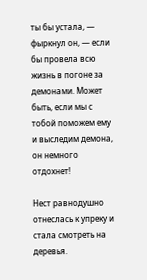ты бы устала, — фыркнул он, — если бы провела всю жизнь в погоне за демонами. Может быть, если мы с тобой поможем ему и выследим демона, он немного отдохнет!

Нест равнодушно отнеслась к упреку и стала смотреть на деревья.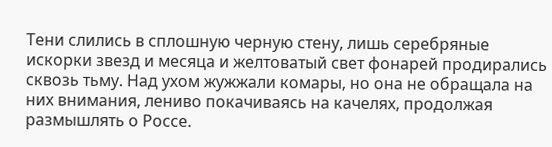Тени слились в сплошную черную стену, лишь серебряные искорки звезд и месяца и желтоватый свет фонарей продирались сквозь тьму. Над ухом жужжали комары, но она не обращала на них внимания, лениво покачиваясь на качелях, продолжая размышлять о Россе.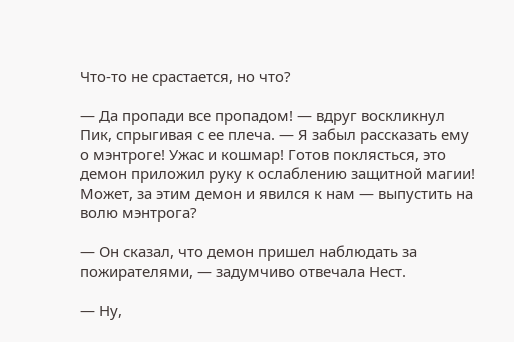Что-то не срастается, но что?

— Да пропади все пропадом! — вдруг воскликнул Пик, спрыгивая с ее плеча. — Я забыл рассказать ему о мэнтроге! Ужас и кошмар! Готов поклясться, это демон приложил руку к ослаблению защитной магии! Может, за этим демон и явился к нам — выпустить на волю мэнтрога?

— Он сказал, что демон пришел наблюдать за пожирателями, — задумчиво отвечала Нест.

— Ну,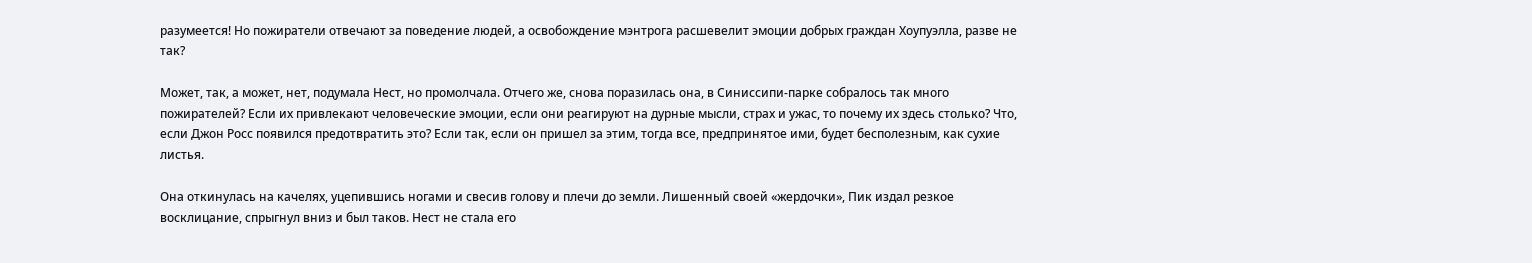разумеется! Но пожиратели отвечают за поведение людей, а освобождение мэнтрога расшевелит эмоции добрых граждан Хоупуэлла, разве не так?

Может, так, а может, нет, подумала Нест, но промолчала. Отчего же, снова поразилась она, в Синиссипи-парке собралось так много пожирателей? Если их привлекают человеческие эмоции, если они реагируют на дурные мысли, страх и ужас, то почему их здесь столько? Что, если Джон Росс появился предотвратить это? Если так, если он пришел за этим, тогда все, предпринятое ими, будет бесполезным, как сухие листья.

Она откинулась на качелях, уцепившись ногами и свесив голову и плечи до земли. Лишенный своей «жердочки», Пик издал резкое восклицание, спрыгнул вниз и был таков. Нест не стала его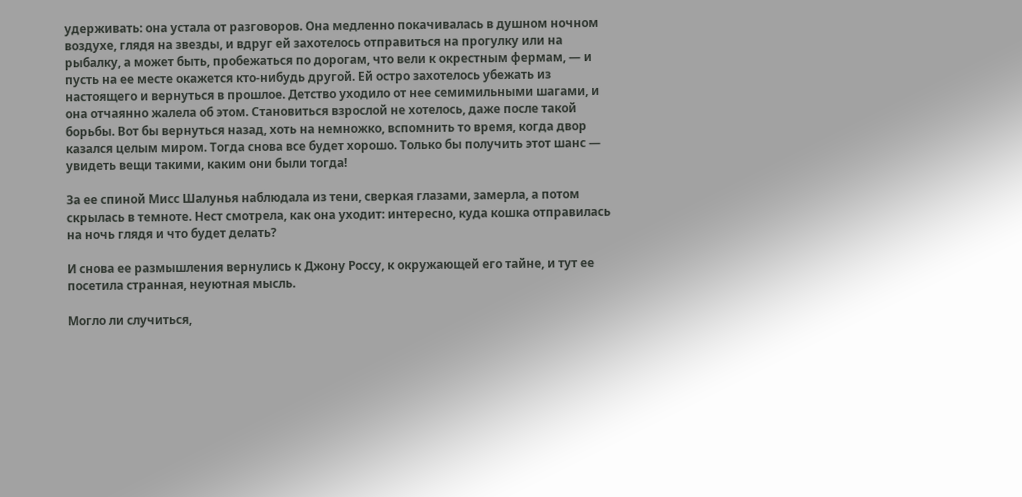удерживать: она устала от разговоров. Она медленно покачивалась в душном ночном воздухе, глядя на звезды, и вдруг ей захотелось отправиться на прогулку или на рыбалку, а может быть, пробежаться по дорогам, что вели к окрестным фермам, — и пусть на ее месте окажется кто-нибудь другой. Ей остро захотелось убежать из настоящего и вернуться в прошлое. Детство уходило от нее семимильными шагами, и она отчаянно жалела об этом. Становиться взрослой не хотелось, даже после такой борьбы. Вот бы вернуться назад, хоть на немножко, вспомнить то время, когда двор казался целым миром. Тогда снова все будет хорошо. Только бы получить этот шанс — увидеть вещи такими, каким они были тогда!

За ее спиной Мисс Шалунья наблюдала из тени, сверкая глазами, замерла, а потом скрылась в темноте. Нест смотрела, как она уходит: интересно, куда кошка отправилась на ночь глядя и что будет делать?

И снова ее размышления вернулись к Джону Россу, к окружающей его тайне, и тут ее посетила странная, неуютная мысль.

Могло ли случиться,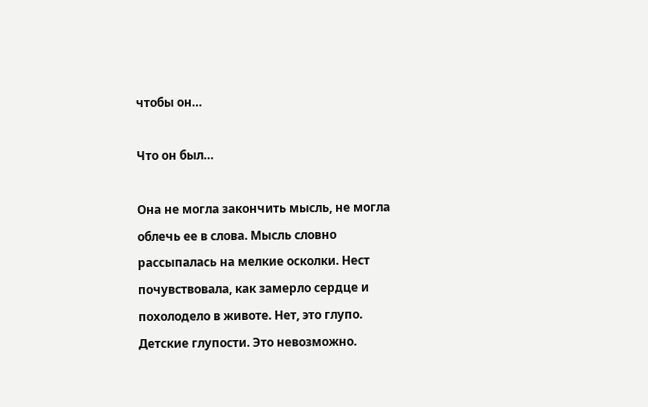чтобы он…

Что он был…

Она не могла закончить мысль, не могла облечь ее в слова. Мысль словно рассыпалась на мелкие осколки. Нест почувствовала, как замерло сердце и похолодело в животе. Нет, это глупо. Детские глупости. Это невозможно.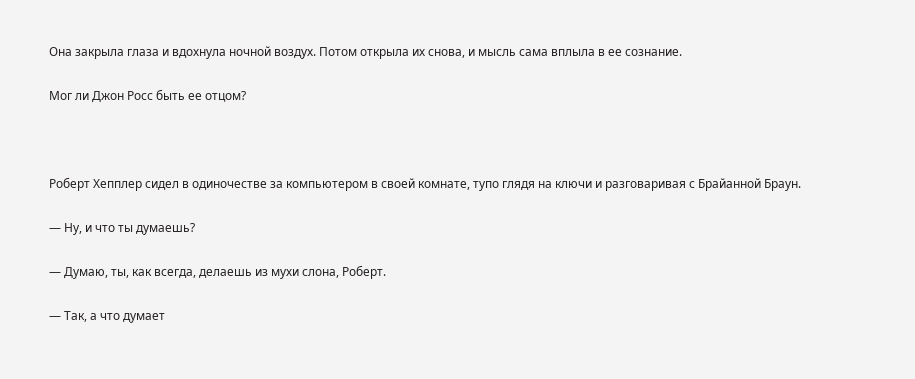Она закрыла глаза и вдохнула ночной воздух. Потом открыла их снова, и мысль сама вплыла в ее сознание.

Мог ли Джон Росс быть ее отцом?



Роберт Хепплер сидел в одиночестве за компьютером в своей комнате, тупо глядя на ключи и разговаривая с Брайанной Браун.

— Ну, и что ты думаешь?

— Думаю, ты, как всегда, делаешь из мухи слона, Роберт.

— Так, а что думает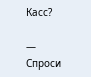Касс?

— Спроси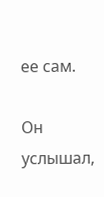ее сам.

Он услышал,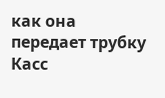как она передает трубку Касс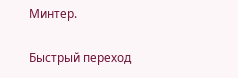Минтер.

Быстрый переход